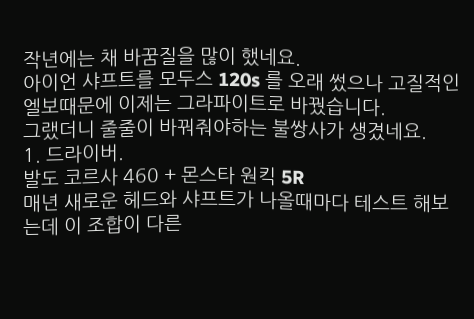작년에는 채 바꿈질을 많이 했네요.
아이언 샤프트를 모두스 120s 를 오래 썼으나 고질적인 엘보때문에 이제는 그라파이트로 바꿨습니다.
그랬더니 줄줄이 바꿔줘야하는 불쌍사가 생겼네요.
1. 드라이버.
발도 코르사 460 + 몬스타 원킥 5R
매년 새로운 헤드와 샤프트가 나올때마다 테스트 해보는데 이 조합이 다른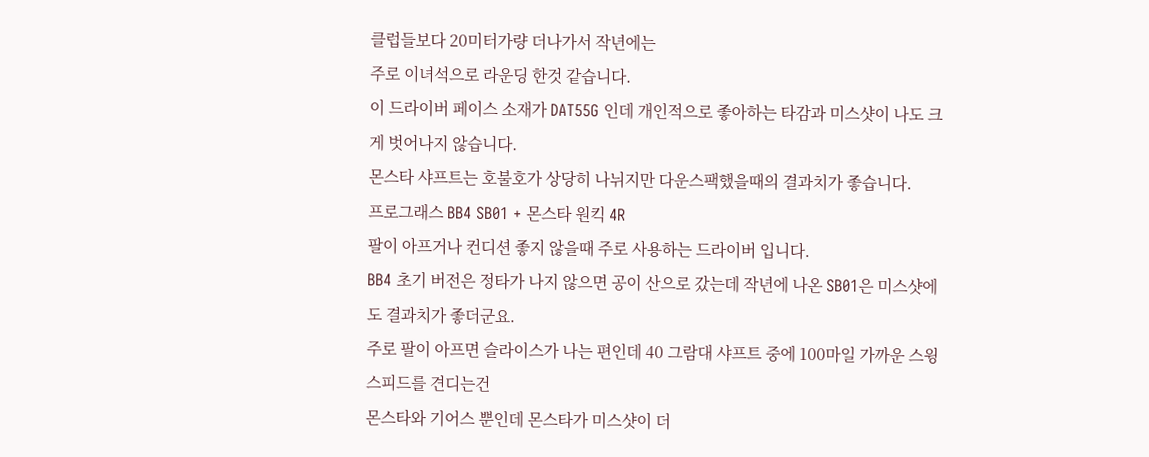클럽들보다 20미터가량 더나가서 작년에는
주로 이녀석으로 라운딩 한것 같습니다.
이 드라이버 페이스 소재가 DAT55G 인데 개인적으로 좋아하는 타감과 미스샷이 나도 크게 벗어나지 않습니다.
몬스타 샤프트는 호불호가 상당히 나뉘지만 다운스팩했을때의 결과치가 좋습니다.
프로그래스 BB4 SB01 + 몬스타 원킥 4R
팔이 아프거나 컨디션 좋지 않을때 주로 사용하는 드라이버 입니다.
BB4 초기 버전은 정타가 나지 않으면 공이 산으로 갔는데 작년에 나온 SB01은 미스샷에도 결과치가 좋더군요.
주로 팔이 아프면 슬라이스가 나는 편인데 40 그람대 샤프트 중에 100마일 가까운 스윙스피드를 견디는건
몬스타와 기어스 뿐인데 몬스타가 미스샷이 더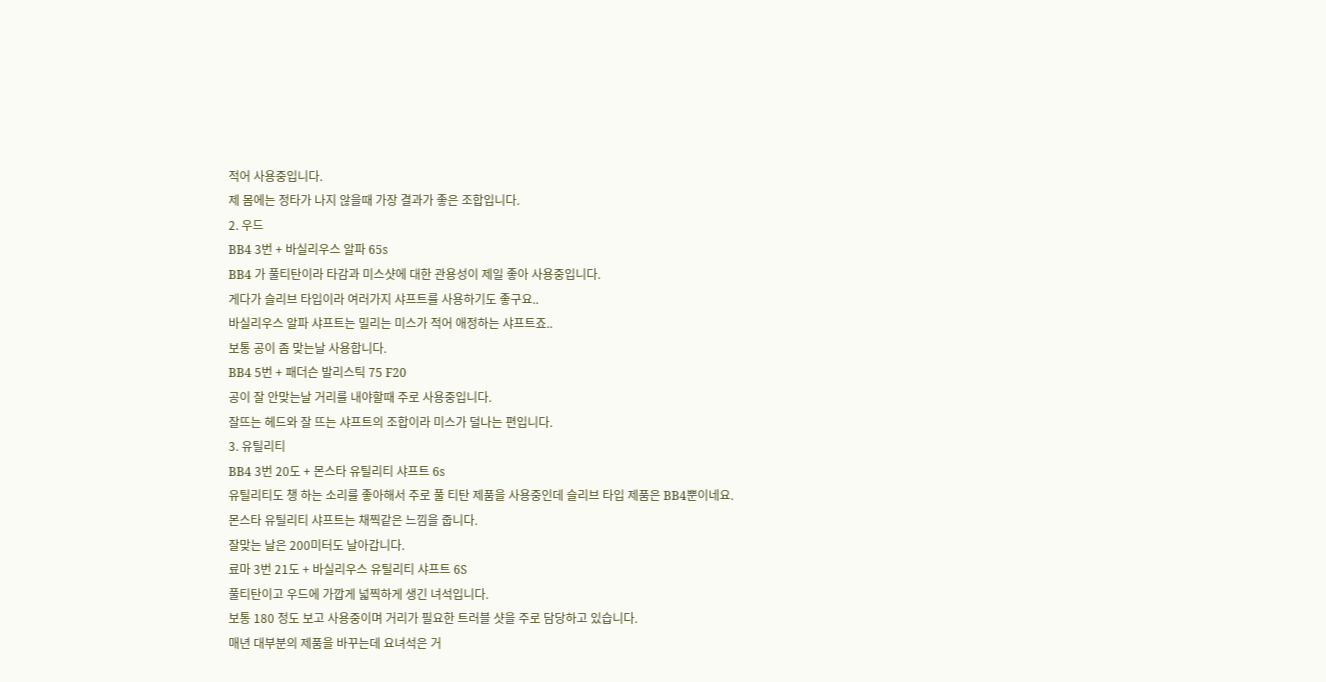적어 사용중입니다.
제 몸에는 정타가 나지 않을때 가장 결과가 좋은 조합입니다.
2. 우드
BB4 3번 + 바실리우스 알파 65s
BB4 가 풀티탄이라 타감과 미스샷에 대한 관용성이 제일 좋아 사용중입니다.
게다가 슬리브 타입이라 여러가지 샤프트를 사용하기도 좋구요..
바실리우스 알파 샤프트는 밀리는 미스가 적어 애정하는 샤프트죠..
보통 공이 좀 맞는날 사용합니다.
BB4 5번 + 패더슨 발리스틱 75 F20
공이 잘 안맞는날 거리를 내야할때 주로 사용중입니다.
잘뜨는 헤드와 잘 뜨는 샤프트의 조합이라 미스가 덜나는 편입니다.
3. 유틸리티
BB4 3번 20도 + 몬스타 유틸리티 샤프트 6s
유틸리티도 챙 하는 소리를 좋아해서 주로 풀 티탄 제품을 사용중인데 슬리브 타입 제품은 BB4뿐이네요.
몬스타 유틸리티 샤프트는 채찍같은 느낌을 줍니다.
잘맞는 날은 200미터도 날아갑니다.
료마 3번 21도 + 바실리우스 유틸리티 샤프트 6S
풀티탄이고 우드에 가깝게 넓찍하게 생긴 녀석입니다.
보통 180 정도 보고 사용중이며 거리가 필요한 트러블 샷을 주로 담당하고 있습니다.
매년 대부분의 제품을 바꾸는데 요녀석은 거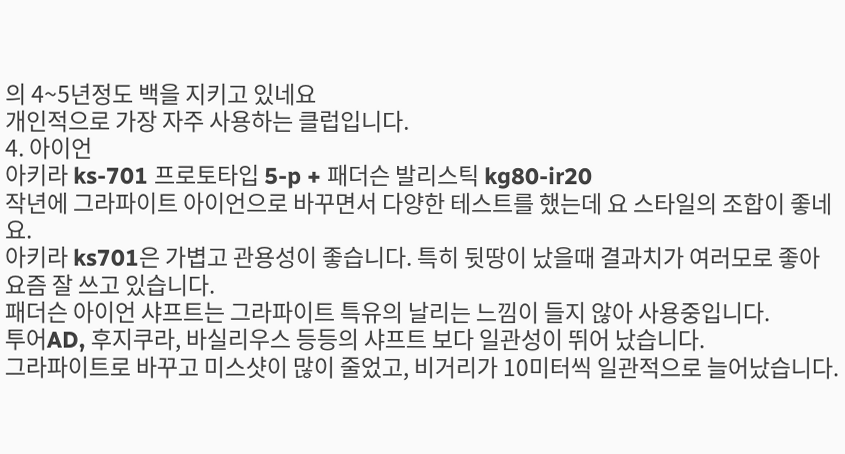의 4~5년정도 백을 지키고 있네요
개인적으로 가장 자주 사용하는 클럽입니다.
4. 아이언
아키라 ks-701 프로토타입 5-p + 패더슨 발리스틱 kg80-ir20
작년에 그라파이트 아이언으로 바꾸면서 다양한 테스트를 했는데 요 스타일의 조합이 좋네요.
아키라 ks701은 가볍고 관용성이 좋습니다. 특히 뒷땅이 났을때 결과치가 여러모로 좋아 요즘 잘 쓰고 있습니다.
패더슨 아이언 샤프트는 그라파이트 특유의 날리는 느낌이 들지 않아 사용중입니다.
투어AD, 후지쿠라, 바실리우스 등등의 샤프트 보다 일관성이 뛰어 났습니다.
그라파이트로 바꾸고 미스샷이 많이 줄었고, 비거리가 10미터씩 일관적으로 늘어났습니다.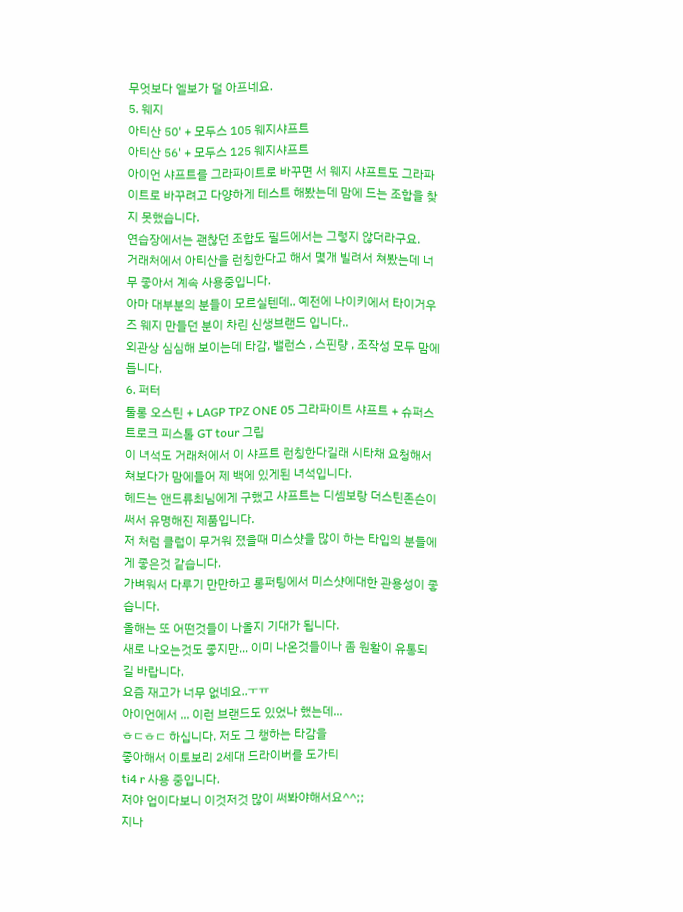무엇보다 엘보가 덜 아프네요.
5. 웨지
아티산 50' + 모두스 105 웨지샤프트
아티산 56' + 모두스 125 웨지샤프트
아이언 샤프트를 그라파이트로 바꾸면 서 웨지 샤프트도 그라파이트로 바꾸려고 다양하게 테스트 해봤는데 맘에 드는 조합을 찾지 못했습니다.
연습장에서는 괜찮던 조합도 필드에서는 그렇지 않더라구요.
거래처에서 아티산을 런칭한다고 해서 몇개 빌려서 쳐봤는데 너무 좋아서 계속 사용중입니다.
아마 대부분의 분들이 모르실텐데.. 예전에 나이키에서 타이거우즈 웨지 만들던 분이 차린 신생브랜드 입니다..
외관상 심심해 보이는데 타감, 밸런스 , 스핀량 , 조작성 모두 맘에 듭니다.
6. 퍼터
툴롱 오스틴 + LAGP TPZ ONE 05 그라파이트 샤프트 + 슈퍼스트로크 피스톨 GT tour 그립
이 녀석도 거래처에서 이 샤프트 런칭한다길래 시타채 요청해서 쳐보다가 맘에들어 제 백에 있게된 녀석입니다.
헤드는 앤드류최님에게 구했고 샤프트는 디셈보랑 더스틴존슨이 써서 유명해진 제품입니다.
저 처럼 클럽이 무거워 졌을때 미스샷을 많이 하는 타입의 분들에게 좋은것 같습니다.
가벼워서 다루기 만만하고 롱퍼팅에서 미스샷에대한 관용성이 좋습니다.
올해는 또 어떤것들이 나올지 기대가 됩니다.
새로 나오는것도 좋지만... 이미 나온것들이나 좀 원활이 유통되길 바랍니다.
요즘 재고가 너무 없네요..ㅜㅠ
아이언에서 ... 이런 브랜드도 있었나 했는데...
ㅎㄷㅎㄷ 하십니다. 저도 그 챙하는 타감을
좋아해서 이토보리 2세대 드라이버를 도가티
ti4 r 사용 중입니다.
저야 업이다보니 이것저것 많이 써봐야해서요^^;;
지나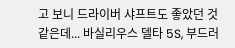고 보니 드라이버 샤프트도 좋았던 것 같은데... 바실리우스 델타 5S, 부드러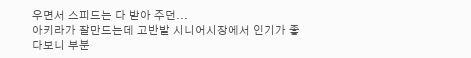우면서 스피드는 다 받아 주던...
아키라가 잘만드는데 고반발 시니어시장에서 인기가 좋다보니 부분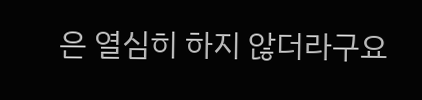은 열심히 하지 않더라구요